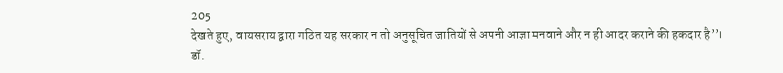205
देखते हुए, वायसराय द्वारा गठित यह सरकार न तो अनुसूचित जातियों से अपनी आज्ञा मनवाने और न ही आदर कराने की हकदार है’’।
डॉ.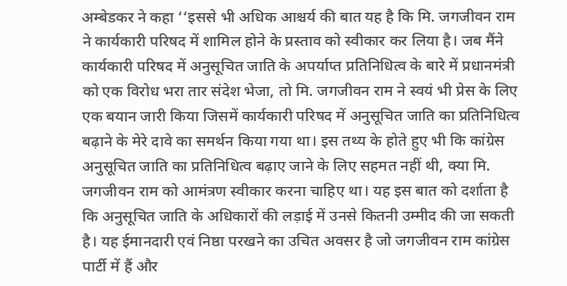अम्बेडकर ने कहा ‘‘इससे भी अधिक आश्चर्य की बात यह है कि मि. जगजीवन राम ने कार्यकारी परिषद में शामिल होने के प्रस्ताव को स्वीकार कर लिया है। जब मैंने कार्यकारी परिषद में अनुसूचित जाति के अपर्याप्त प्रतिनिधित्व के बारे में प्रधानमंत्री को एक विरोध भरा तार संदेश भेजा, तो मि. जगजीवन राम ने स्वयं भी प्रेस के लिए एक बयान जारी किया जिसमें कार्यकारी परिषद में अनुसूचित जाति का प्रतिनिधित्व बढ़ाने के मेरे दावे का समर्थन किया गया था। इस तथ्य के होते हुए भी कि कांग्रेस अनुसूचित जाति का प्रतिनिधित्व बढ़ाए जाने के लिए सहमत नहीं थी, क्या मि. जगजीवन राम को आमंत्रण स्वीकार करना चाहिए था। यह इस बात को दर्शाता है कि अनुसूचित जाति के अधिकारों की लड़ाई में उनसे कितनी उम्मीद की जा सकती है। यह ईमानदारी एवं निष्ठा परखने का उचित अवसर है जो जगजीवन राम कांग्रेस पार्टी में हैं और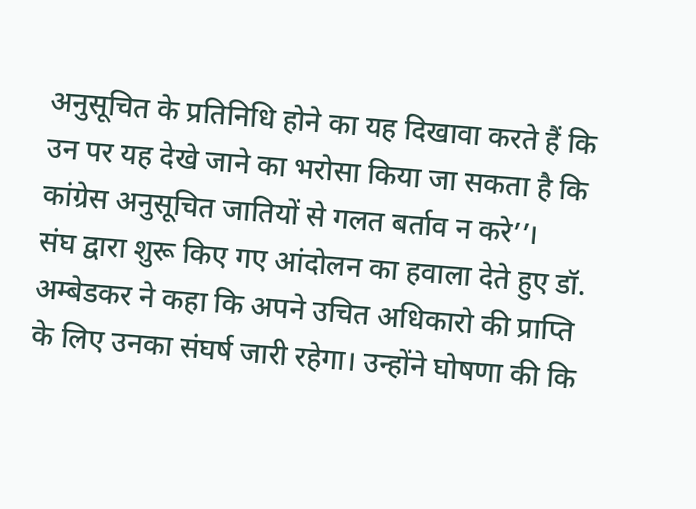अनुसूचित के प्रतिनिधि होने का यह दिखावा करते हैं कि उन पर यह देखे जाने का भरोसा किया जा सकता है कि कांग्रेस अनुसूचित जातियों से गलत बर्ताव न करे’’।
संघ द्वारा शुरू किए गए आंदोलन का हवाला देते हुए डॉ. अम्बेडकर ने कहा कि अपने उचित अधिकारो की प्राप्ति के लिए उनका संघर्ष जारी रहेगा। उन्होंने घोषणा की कि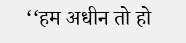‘‘हम अधीन तो हो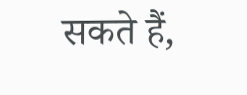सकते हैं,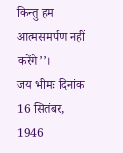किन्तु हम आत्मसमर्पण नहीं करेंगे’’।
जय भीमः दिनांक 16 सितंबर, 1946